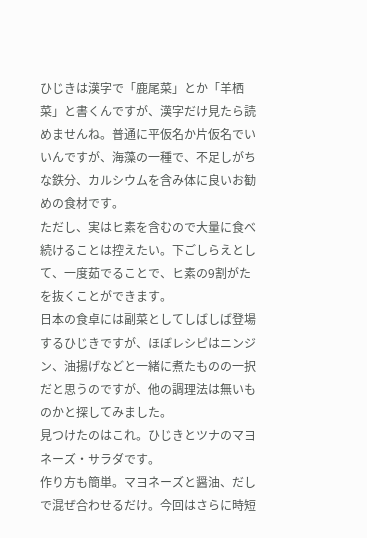ひじきは漢字で「鹿尾菜」とか「羊栖菜」と書くんですが、漢字だけ見たら読めませんね。普通に平仮名か片仮名でいいんですが、海藻の一種で、不足しがちな鉄分、カルシウムを含み体に良いお勧めの食材です。
ただし、実はヒ素を含むので大量に食べ続けることは控えたい。下ごしらえとして、一度茹でることで、ヒ素の9割がたを抜くことができます。
日本の食卓には副菜としてしばしば登場するひじきですが、ほぼレシピはニンジン、油揚げなどと一緒に煮たものの一択だと思うのですが、他の調理法は無いものかと探してみました。
見つけたのはこれ。ひじきとツナのマヨネーズ・サラダです。
作り方も簡単。マヨネーズと醤油、だしで混ぜ合わせるだけ。今回はさらに時短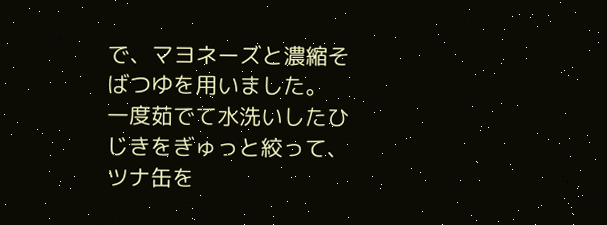で、マヨネーズと濃縮そばつゆを用いました。
一度茹でて水洗いしたひじきをぎゅっと絞って、ツナ缶を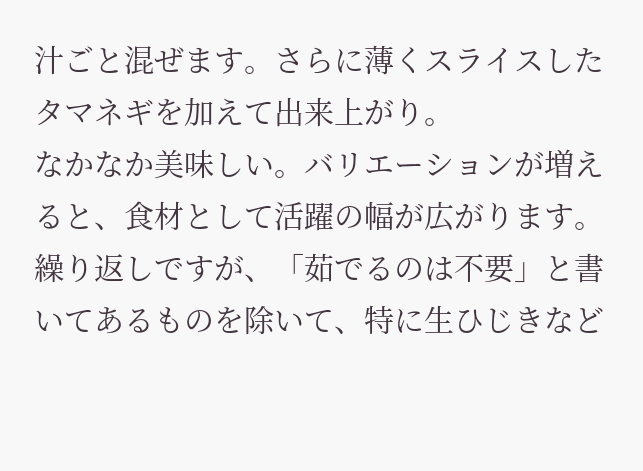汁ごと混ぜます。さらに薄くスライスしたタマネギを加えて出来上がり。
なかなか美味しい。バリエーションが増えると、食材として活躍の幅が広がります。
繰り返しですが、「茹でるのは不要」と書いてあるものを除いて、特に生ひじきなど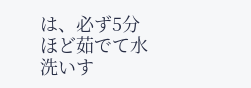は、必ず5分ほど茹でて水洗いす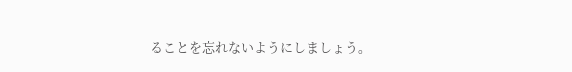ることを忘れないようにしましょう。